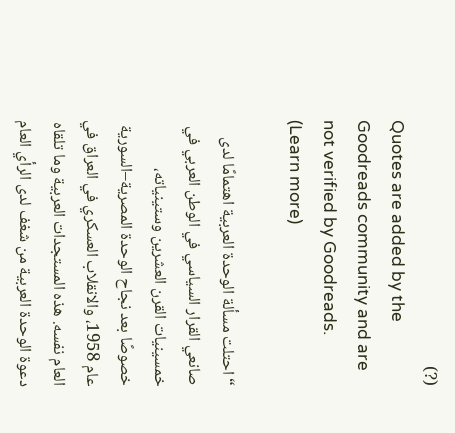(?)
Quotes are added by the Goodreads community and are not verified by Goodreads. (Learn more)

“احتلت مسألة الوحدة العربية اهتمامًا لدى صانعي القرار السياسي في الوطن العربي في خمسينيات القرن العشرين وستينياته، خصوصًا بعد نجاح الوحدة المصرية–السورية عام 1958، والانقلاب العسكري في العراق في العام نفسه. هذه المستجدات العربية وما تلقاه دعوة الوحدة العربية من شغف لدى الرأي العام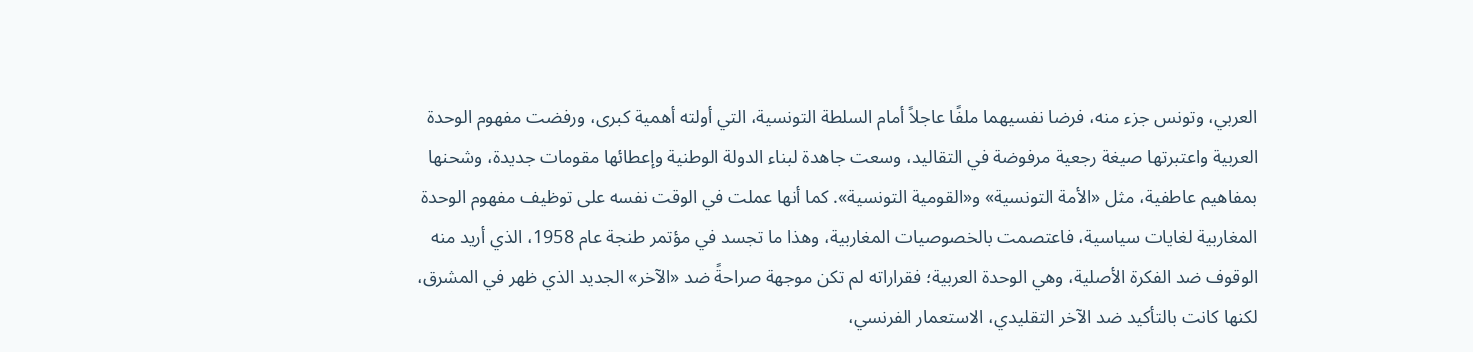العربي، وتونس جزء منه، فرضا نفسيهما ملفًا عاجلاً أمام السلطة التونسية، التي أولته أهمية كبرى، ورفضت مفهوم الوحدة العربية واعتبرتها صيغة رجعية مرفوضة في التقاليد، وسعت جاهدة لبناء الدولة الوطنية وإعطائها مقومات جديدة، وشحنها بمفاهيم عاطفية، مثل «الأمة التونسية» و«القومية التونسية». كما أنها عملت في الوقت نفسه على توظيف مفهوم الوحدة المغاربية لغايات سياسية، فاعتصمت بالخصوصيات المغاربية، وهذا ما تجسد في مؤتمر طنجة عام 1958، الذي أريد منه الوقوف ضد الفكرة الأصلية، وهي الوحدة العربية؛ فقراراته لم تكن موجهة صراحةً ضد «الآخر» الجديد الذي ظهر في المشرق، لكنها كانت بالتأكيد ضد الآخر التقليدي، الاستعمار الفرنسي،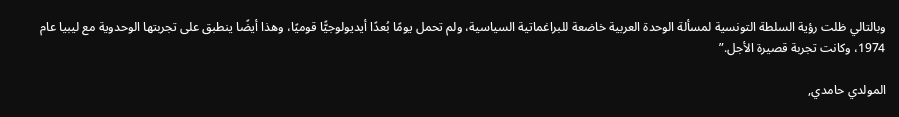وبالتالي ظلت رؤية السلطة التونسية لمسألة الوحدة العربية خاضعة للبراغماتية السياسية، ولم تحمل يومًا بُعدًا أيديولوجيًّا قوميًا، وهذا أيضًا ينطبق على تجربتها الوحدوية مع ليبيا عام 1974، وكانت تجربة قصيرة الأجل.”

المولدي حامدي,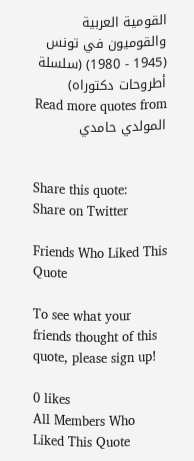القومية العربية والقوميون في تونس (1945 - 1980) (سلسلة أطروحات دكتوراه)
Read more quotes from المولدي حامدي


Share this quote:
Share on Twitter

Friends Who Liked This Quote

To see what your friends thought of this quote, please sign up!

0 likes
All Members Who Liked This Quote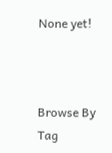None yet!



Browse By Tag